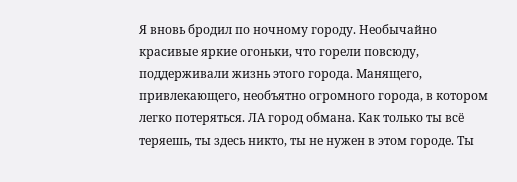Я вновь бродил по ночному городу. Необычайно красивые яркие огоньки, что горели повсюду, поддерживали жизнь этого города. Манящего, привлекающего, необъятно огромного города, в котором легко потеряться. ЛА город обмана. Как только ты всё теряешь, ты здесь никто, ты не нужен в этом городе. Ты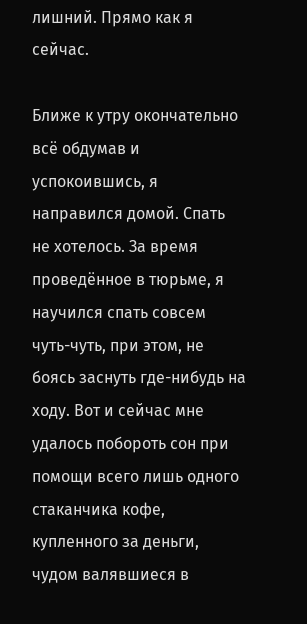лишний. Прямо как я сейчас.

Ближе к утру окончательно всё обдумав и успокоившись, я направился домой. Спать не хотелось. За время проведённое в тюрьме, я научился спать совсем чуть-чуть, при этом, не боясь заснуть где-нибудь на ходу. Вот и сейчас мне удалось побороть сон при помощи всего лишь одного стаканчика кофе, купленного за деньги, чудом валявшиеся в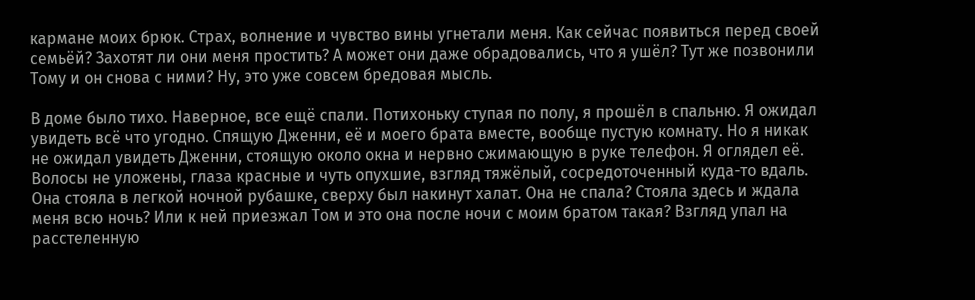кармане моих брюк. Страх, волнение и чувство вины угнетали меня. Как сейчас появиться перед своей семьёй? Захотят ли они меня простить? А может они даже обрадовались, что я ушёл? Тут же позвонили Тому и он снова с ними? Ну, это уже совсем бредовая мысль.

В доме было тихо. Наверное, все ещё спали. Потихоньку ступая по полу, я прошёл в спальню. Я ожидал увидеть всё что угодно. Спящую Дженни, её и моего брата вместе, вообще пустую комнату. Но я никак не ожидал увидеть Дженни, стоящую около окна и нервно сжимающую в руке телефон. Я оглядел её. Волосы не уложены, глаза красные и чуть опухшие, взгляд тяжёлый, сосредоточенный куда-то вдаль. Она стояла в легкой ночной рубашке, сверху был накинут халат. Она не спала? Стояла здесь и ждала меня всю ночь? Или к ней приезжал Том и это она после ночи с моим братом такая? Взгляд упал на расстеленную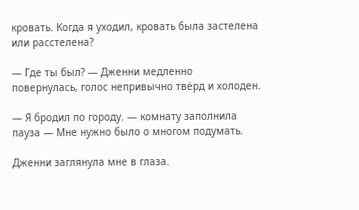кровать. Когда я уходил, кровать была застелена или расстелена?

— Где ты был? — Дженни медленно повернулась, голос непривычно твёрд и холоден.

— Я бродил по городу. — комнату заполнила пауза — Мне нужно было о многом подумать.

Дженни заглянула мне в глаза.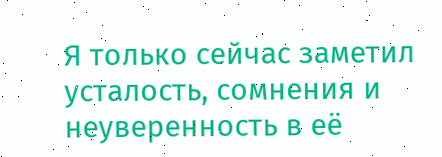Я только сейчас заметил усталость, сомнения и неуверенность в её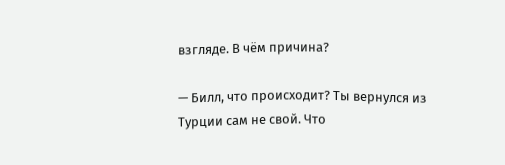взгляде. В чём причина?

— Билл, что происходит? Ты вернулся из Турции сам не свой. Что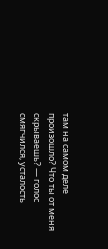там на самом деле произошло? Что ты от меня скрываешь? — голос смягчился, усталость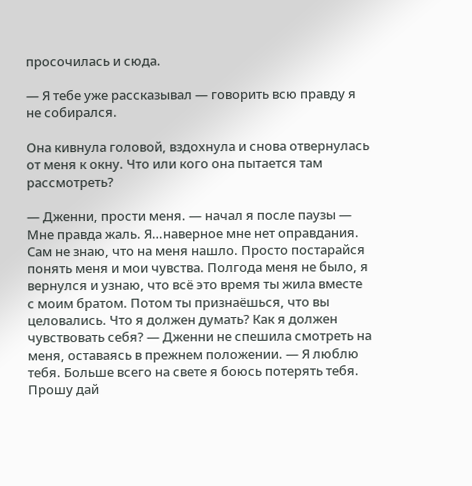просочилась и сюда.

— Я тебе уже рассказывал — говорить всю правду я не собирался.

Она кивнула головой, вздохнула и снова отвернулась от меня к окну. Что или кого она пытается там рассмотреть?

— Дженни, прости меня. — начал я после паузы — Мне правда жаль. Я…наверное мне нет оправдания. Сам не знаю, что на меня нашло. Просто постарайся понять меня и мои чувства. Полгода меня не было, я вернулся и узнаю, что всё это время ты жила вместе с моим братом. Потом ты признаёшься, что вы целовались. Что я должен думать? Как я должен чувствовать себя? — Дженни не спешила смотреть на меня, оставаясь в прежнем положении. — Я люблю тебя. Больше всего на свете я боюсь потерять тебя. Прошу дай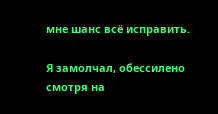мне шанс всё исправить.

Я замолчал, обессилено смотря на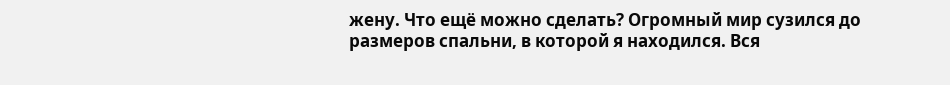жену. Что ещё можно сделать? Огромный мир сузился до размеров спальни, в которой я находился. Вся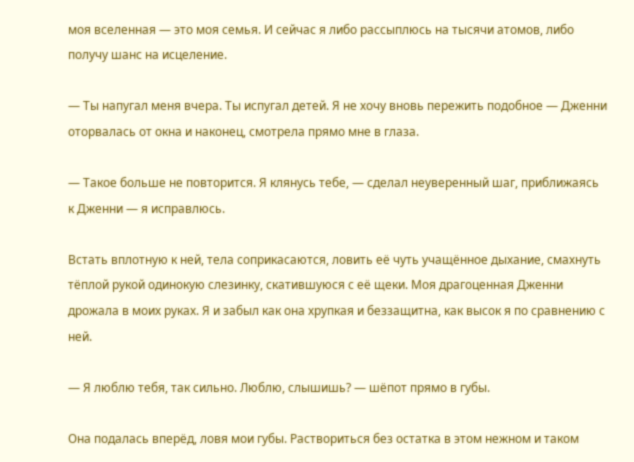моя вселенная — это моя семья. И сейчас я либо рассыплюсь на тысячи атомов, либо получу шанс на исцеление.

— Ты напугал меня вчера. Ты испугал детей. Я не хочу вновь пережить подобное — Дженни оторвалась от окна и наконец, смотрела прямо мне в глаза.

— Такое больше не повторится. Я клянусь тебе, — сделал неуверенный шаг, приближаясь к Дженни — я исправлюсь.

Встать вплотную к ней, тела соприкасаются, ловить её чуть учащённое дыхание, смахнуть тёплой рукой одинокую слезинку, скатившуюся с её щеки. Моя драгоценная Дженни дрожала в моих руках. Я и забыл как она хрупкая и беззащитна, как высок я по сравнению с ней.

— Я люблю тебя, так сильно. Люблю, слышишь? — шёпот прямо в губы.

Она подалась вперёд, ловя мои губы. Раствориться без остатка в этом нежном и таком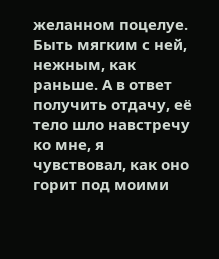желанном поцелуе. Быть мягким с ней, нежным, как раньше. А в ответ получить отдачу, её тело шло навстречу ко мне, я чувствовал, как оно горит под моими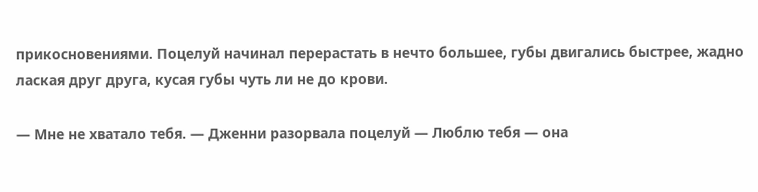прикосновениями. Поцелуй начинал перерастать в нечто большее, губы двигались быстрее, жадно лаская друг друга, кусая губы чуть ли не до крови.

— Мне не хватало тебя. — Дженни разорвала поцелуй — Люблю тебя — она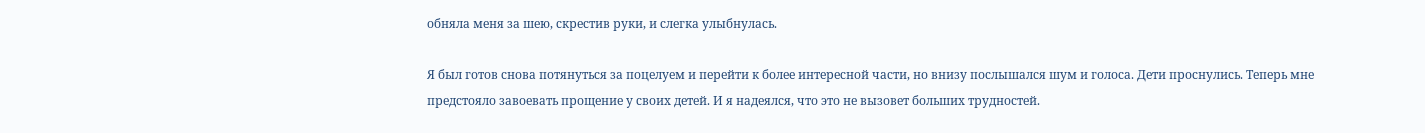обняла меня за шею, скрестив руки, и слегка улыбнулась.

Я был готов снова потянуться за поцелуем и перейти к более интересной части, но внизу послышался шум и голоса. Дети проснулись. Теперь мне предстояло завоевать прощение у своих детей. И я надеялся, что это не вызовет больших трудностей.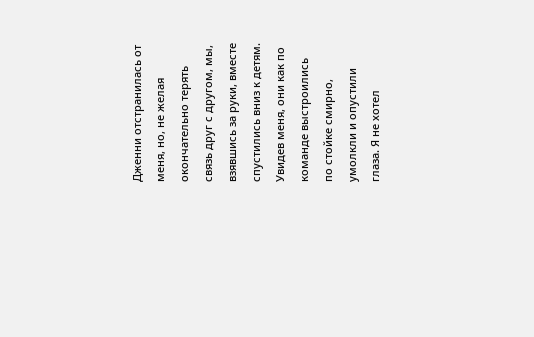Дженни отстранилась от меня, но, не желая окончательно терять связь друг с другом, мы, взявшись за руки, вместе спустились вниз к детям. Увидев меня, они как по команде выстроились по стойке смирно, умолкли и опустили глаза. Я не хотел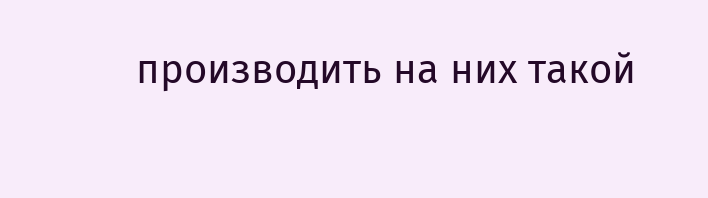производить на них такой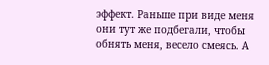эффект. Раньше при виде меня они тут же подбегали, чтобы обнять меня, весело смеясь. А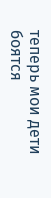теперь мои дети боятся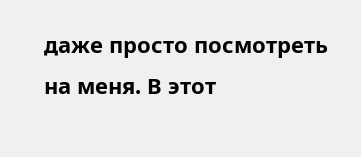даже просто посмотреть на меня. В этот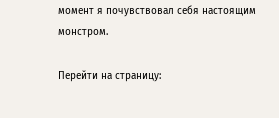момент я почувствовал себя настоящим монстром.

Перейти на страницу: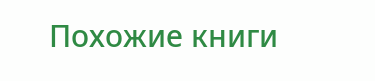Похожие книги